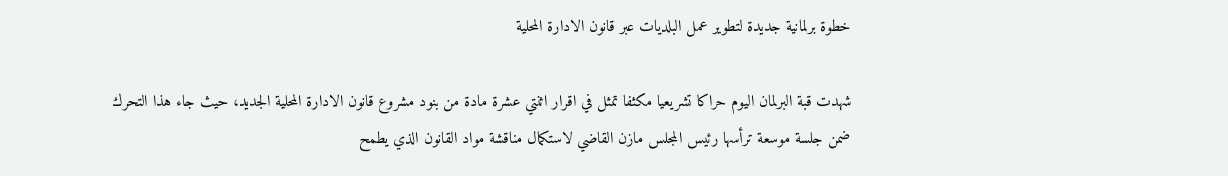خطوة برلمانية جديدة لتطوير عمل البلديات عبر قانون الادارة المحلية

شهدت قبة البرلمان اليوم حراكا تشريعيا مكثفا تمثل في اقرار اثنتي عشرة مادة من بنود مشروع قانون الادارة المحلية الجديد، حيث جاء هذا التحرك ضمن جلسة موسعة ترأسها رئيس المجلس مازن القاضي لاستكمال مناقشة مواد القانون الذي يطمح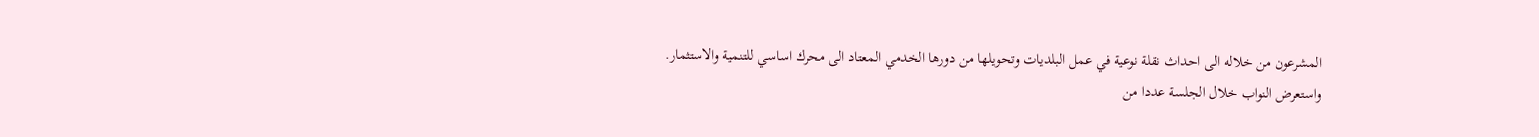المشرعون من خلاله الى احداث نقلة نوعية في عمل البلديات وتحويلها من دورها الخدمي المعتاد الى محرك اساسي للتنمية والاستثمار.
واستعرض النواب خلال الجلسة عددا من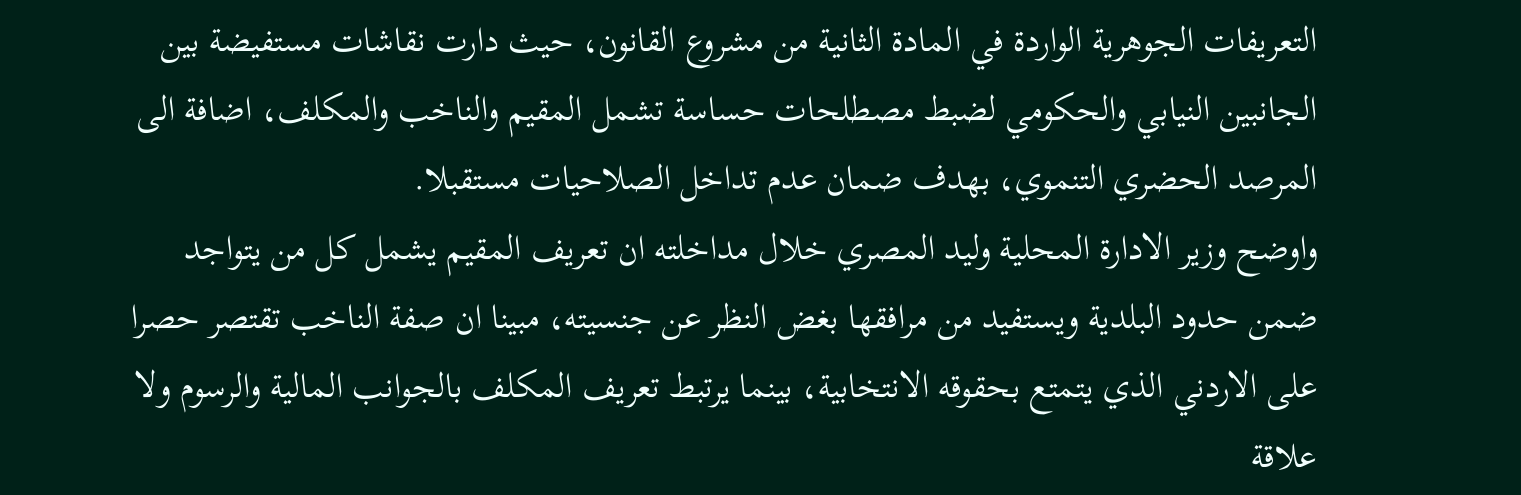التعريفات الجوهرية الواردة في المادة الثانية من مشروع القانون، حيث دارت نقاشات مستفيضة بين الجانبين النيابي والحكومي لضبط مصطلحات حساسة تشمل المقيم والناخب والمكلف، اضافة الى المرصد الحضري التنموي، بهدف ضمان عدم تداخل الصلاحيات مستقبلا.
واوضح وزير الادارة المحلية وليد المصري خلال مداخلته ان تعريف المقيم يشمل كل من يتواجد ضمن حدود البلدية ويستفيد من مرافقها بغض النظر عن جنسيته، مبينا ان صفة الناخب تقتصر حصرا على الاردني الذي يتمتع بحقوقه الانتخابية، بينما يرتبط تعريف المكلف بالجوانب المالية والرسوم ولا علاقة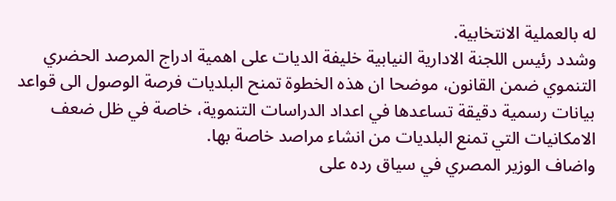له بالعملية الانتخابية.
وشدد رئيس اللجنة الادارية النيابية خليفة الديات على اهمية ادراج المرصد الحضري التنموي ضمن القانون، موضحا ان هذه الخطوة تمنح البلديات فرصة الوصول الى قواعد بيانات رسمية دقيقة تساعدها في اعداد الدراسات التنموية، خاصة في ظل ضعف الامكانيات التي تمنع البلديات من انشاء مراصد خاصة بها.
واضاف الوزير المصري في سياق رده على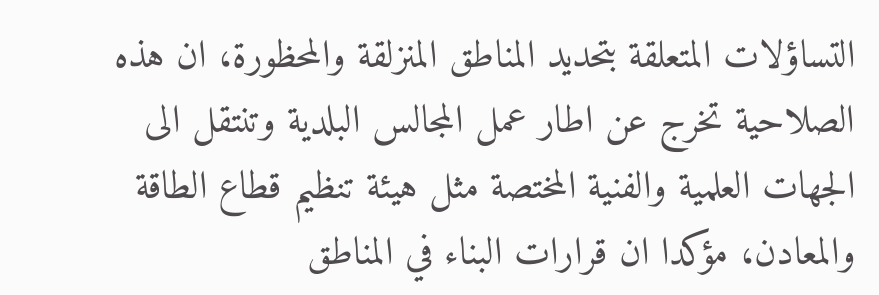التساؤلات المتعلقة بتحديد المناطق المنزلقة والمحظورة، ان هذه الصلاحية تخرج عن اطار عمل المجالس البلدية وتنتقل الى الجهات العلمية والفنية المختصة مثل هيئة تنظيم قطاع الطاقة والمعادن، مؤكدا ان قرارات البناء في المناطق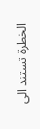الخطرة تستند الى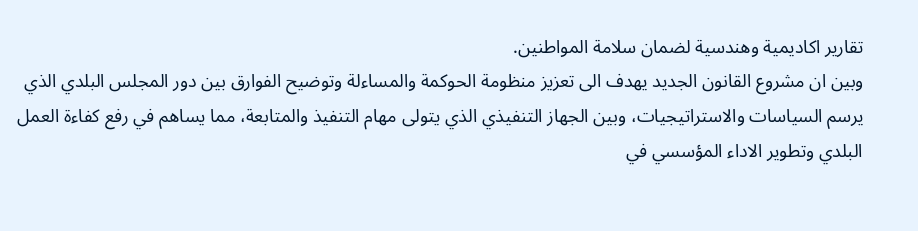تقارير اكاديمية وهندسية لضمان سلامة المواطنين.
وبين ان مشروع القانون الجديد يهدف الى تعزيز منظومة الحوكمة والمساءلة وتوضيح الفوارق بين دور المجلس البلدي الذي يرسم السياسات والاستراتيجيات، وبين الجهاز التنفيذي الذي يتولى مهام التنفيذ والمتابعة، مما يساهم في رفع كفاءة العمل البلدي وتطوير الاداء المؤسسي في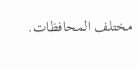مختلف المحافظات.